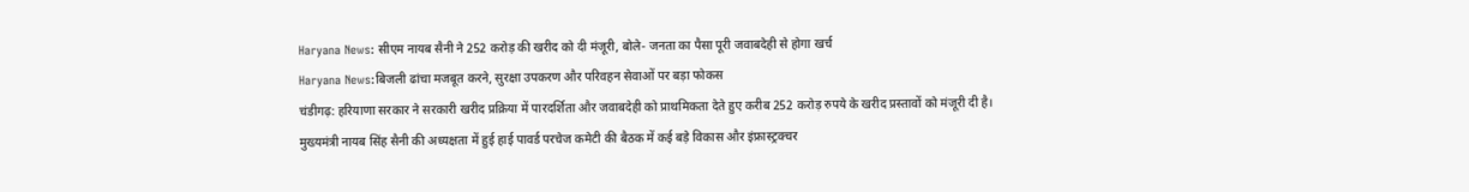Haryana News: सीएम नायब सैनी ने 252 करोड़ की खरीद को दी मंजूरी, बोले- जनता का पैसा पूरी जवाबदेही से होगा खर्च
Haryana News:बिजली ढांचा मजबूत करने, सुरक्षा उपकरण और परिवहन सेवाओं पर बड़ा फोकस
चंडीगढ़: हरियाणा सरकार ने सरकारी खरीद प्रक्रिया में पारदर्शिता और जवाबदेही को प्राथमिकता देते हुए करीब 252 करोड़ रुपये के खरीद प्रस्तावों को मंजूरी दी है। मुख्यमंत्री नायब सिंह सैनी की अध्यक्षता में हुई हाई पावर्ड परचेज कमेटी की बैठक में कई बड़े विकास और इंफ्रास्ट्रक्चर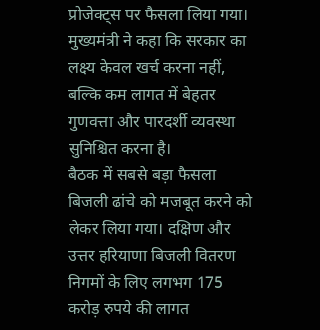प्रोजेक्ट्स पर फैसला लिया गया।
मुख्यमंत्री ने कहा कि सरकार का लक्ष्य केवल खर्च करना नहीं, बल्कि कम लागत में बेहतर गुणवत्ता और पारदर्शी व्यवस्था सुनिश्चित करना है।
बैठक में सबसे बड़ा फैसला बिजली ढांचे को मजबूत करने को लेकर लिया गया। दक्षिण और उत्तर हरियाणा बिजली वितरण निगमों के लिए लगभग 175 करोड़ रुपये की लागत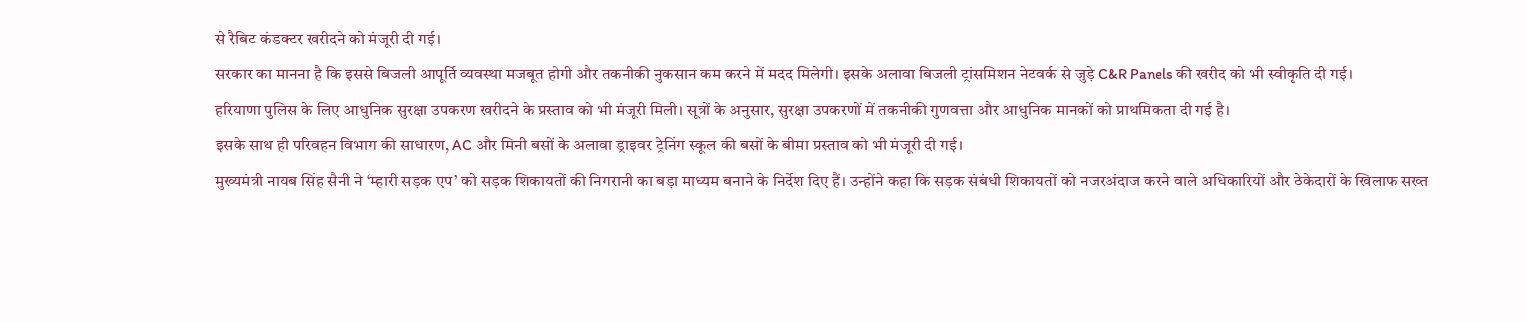से रैबिट कंडक्टर खरीदने को मंजूरी दी गई।
सरकार का मानना है कि इससे बिजली आपूर्ति व्यवस्था मजबूत होगी और तकनीकी नुकसान कम करने में मदद मिलेगी। इसके अलावा बिजली ट्रांसमिशन नेटवर्क से जुड़े C&R Panels की खरीद को भी स्वीकृति दी गई।
हरियाणा पुलिस के लिए आधुनिक सुरक्षा उपकरण खरीदने के प्रस्ताव को भी मंजूरी मिली। सूत्रों के अनुसार, सुरक्षा उपकरणों में तकनीकी गुणवत्ता और आधुनिक मानकों को प्राथमिकता दी गई है।
इसके साथ ही परिवहन विभाग की साधारण, AC और मिनी बसों के अलावा ड्राइवर ट्रेनिंग स्कूल की बसों के बीमा प्रस्ताव को भी मंजूरी दी गई।
मुख्यमंत्री नायब सिंह सैनी ने ‘म्हारी सड़क एप’ को सड़क शिकायतों की निगरानी का बड़ा माध्यम बनाने के निर्देश दिए हैं। उन्होंने कहा कि सड़क संबंधी शिकायतों को नजरअंदाज करने वाले अधिकारियों और ठेकेदारों के खिलाफ सख्त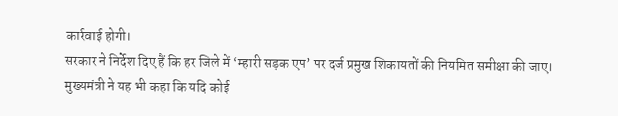कार्रवाई होगी।
सरकार ने निर्देश दिए हैं कि हर जिले में ‘म्हारी सड़क एप’ पर दर्ज प्रमुख शिकायतों की नियमित समीक्षा की जाए।
मुख्यमंत्री ने यह भी कहा कि यदि कोई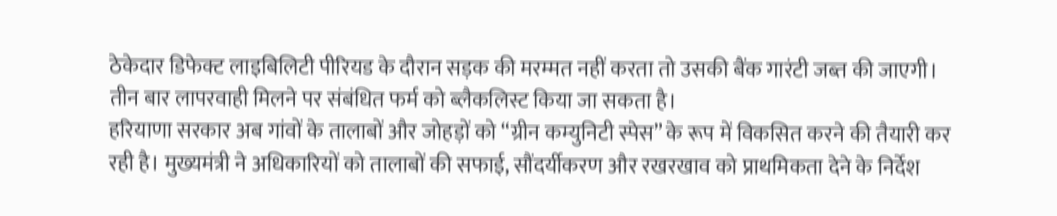ठेकेदार डिफेक्ट लाइबिलिटी पीरियड के दौरान सड़क की मरम्मत नहीं करता तो उसकी बैंक गारंटी जब्त की जाएगी। तीन बार लापरवाही मिलने पर संबंधित फर्म को ब्लैकलिस्ट किया जा सकता है।
हरियाणा सरकार अब गांवों के तालाबों और जोहड़ों को “ग्रीन कम्युनिटी स्पेस” के रूप में विकसित करने की तैयारी कर रही है। मुख्यमंत्री ने अधिकारियों को तालाबों की सफाई, सौंदर्यीकरण और रखरखाव को प्राथमिकता देने के निर्देश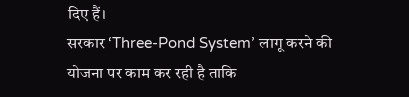दिए हैं।
सरकार ‘Three-Pond System’ लागू करने की योजना पर काम कर रही है ताकि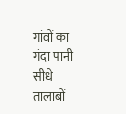गांवों का गंदा पानी सीधे तालाबों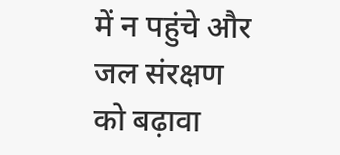में न पहुंचे और जल संरक्षण को बढ़ावा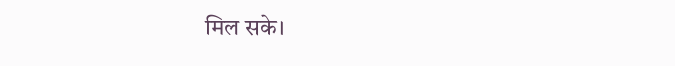मिल सके।